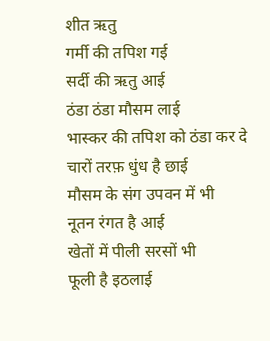शीत ऋतु
गर्मी की तपिश गई
सर्दी की ऋतु आई
ठंडा ठंडा मौसम लाई
भास्कर की तपिश को ठंडा कर दे
चारों तरफ़ धुंध है छाई
मौसम के संग उपवन में भी
नूतन रंगत है आई
खेतों में पीली सरसों भी
फूली है इठलाई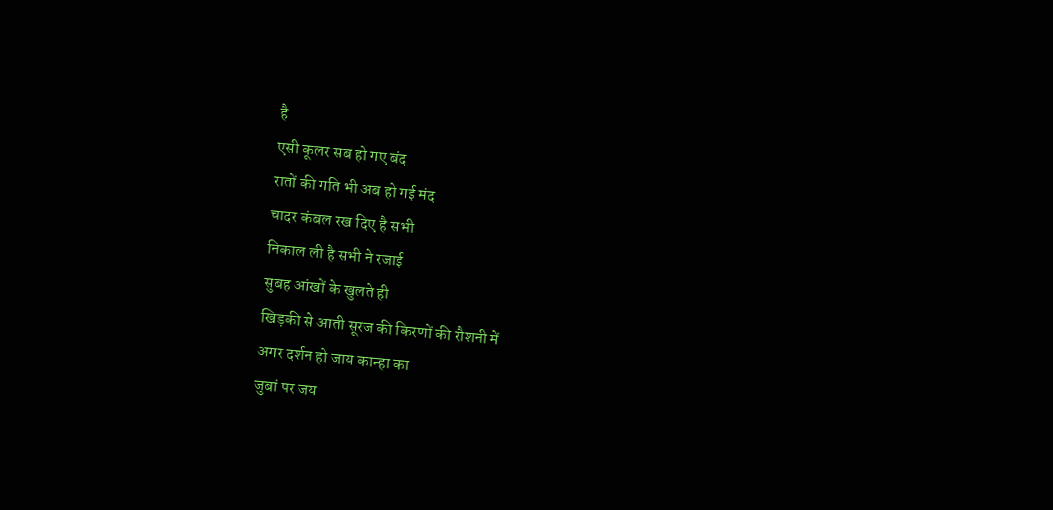है
एसी कूलर सब हो गए बंद
रातों की गति भी अब हो गई मंद
चादर कंबल रख दिए है सभी
निकाल ली है सभी ने रजाई
सुबह आंखों के खुलते ही
खिड़की से आती सूरज की किरणों की रौशनी में
अगर दर्शन हो जाय कान्हा का
जुबां पर जय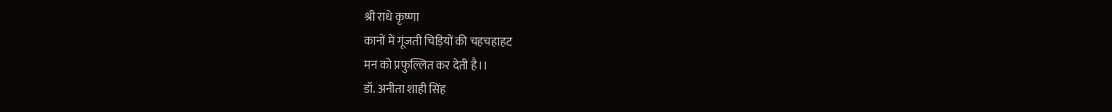श्री राधे कृष्णा
कानों में गूंजती चिड़ियों की चहचहाहट
मन को प्रफुल्लित कर देती है।।
डॉ. अनीता शाही सिंह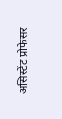असिस्टेंट प्रोफेसर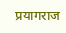प्रयागराज